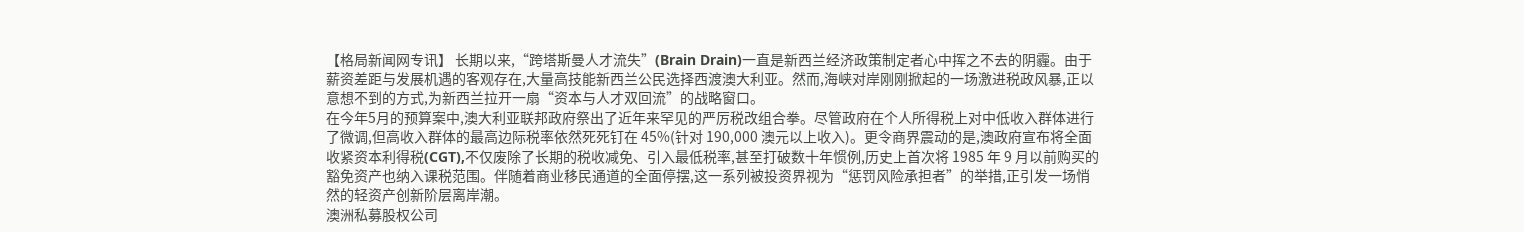【格局新闻网专讯】 长期以来,“跨塔斯曼人才流失”(Brain Drain)一直是新西兰经济政策制定者心中挥之不去的阴霾。由于薪资差距与发展机遇的客观存在,大量高技能新西兰公民选择西渡澳大利亚。然而,海峡对岸刚刚掀起的一场激进税政风暴,正以意想不到的方式,为新西兰拉开一扇“资本与人才双回流”的战略窗口。
在今年5月的预算案中,澳大利亚联邦政府祭出了近年来罕见的严厉税改组合拳。尽管政府在个人所得税上对中低收入群体进行了微调,但高收入群体的最高边际税率依然死死钉在 45%(针对 190,000 澳元以上收入)。更令商界震动的是,澳政府宣布将全面收紧资本利得税(CGT),不仅废除了长期的税收减免、引入最低税率,甚至打破数十年惯例,历史上首次将 1985 年 9 月以前购买的豁免资产也纳入课税范围。伴随着商业移民通道的全面停摆,这一系列被投资界视为“惩罚风险承担者”的举措,正引发一场悄然的轻资产创新阶层离岸潮。
澳洲私募股权公司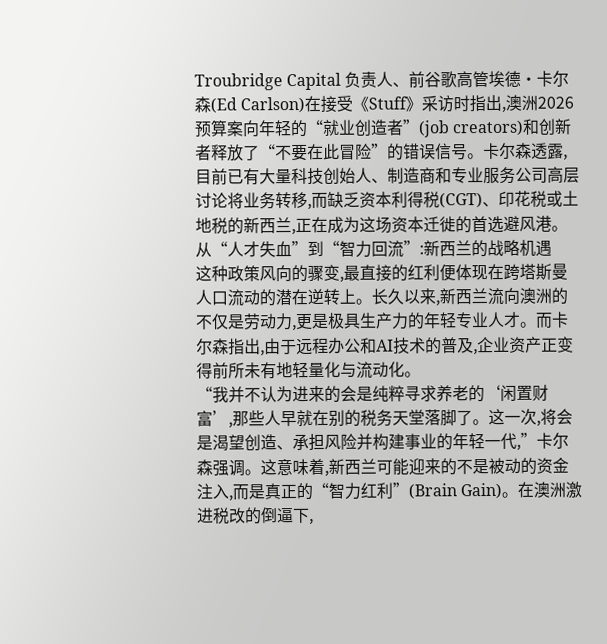Troubridge Capital 负责人、前谷歌高管埃德·卡尔森(Ed Carlson)在接受《Stuff》采访时指出,澳洲2026预算案向年轻的“就业创造者”(job creators)和创新者释放了“不要在此冒险”的错误信号。卡尔森透露,目前已有大量科技创始人、制造商和专业服务公司高层讨论将业务转移,而缺乏资本利得税(CGT)、印花税或土地税的新西兰,正在成为这场资本迁徙的首选避风港。
从“人才失血”到“智力回流”:新西兰的战略机遇
这种政策风向的骤变,最直接的红利便体现在跨塔斯曼人口流动的潜在逆转上。长久以来,新西兰流向澳洲的不仅是劳动力,更是极具生产力的年轻专业人才。而卡尔森指出,由于远程办公和AI技术的普及,企业资产正变得前所未有地轻量化与流动化。
“我并不认为进来的会是纯粹寻求养老的‘闲置财富’,那些人早就在别的税务天堂落脚了。这一次,将会是渴望创造、承担风险并构建事业的年轻一代,”卡尔森强调。这意味着,新西兰可能迎来的不是被动的资金注入,而是真正的“智力红利”(Brain Gain)。在澳洲激进税改的倒逼下,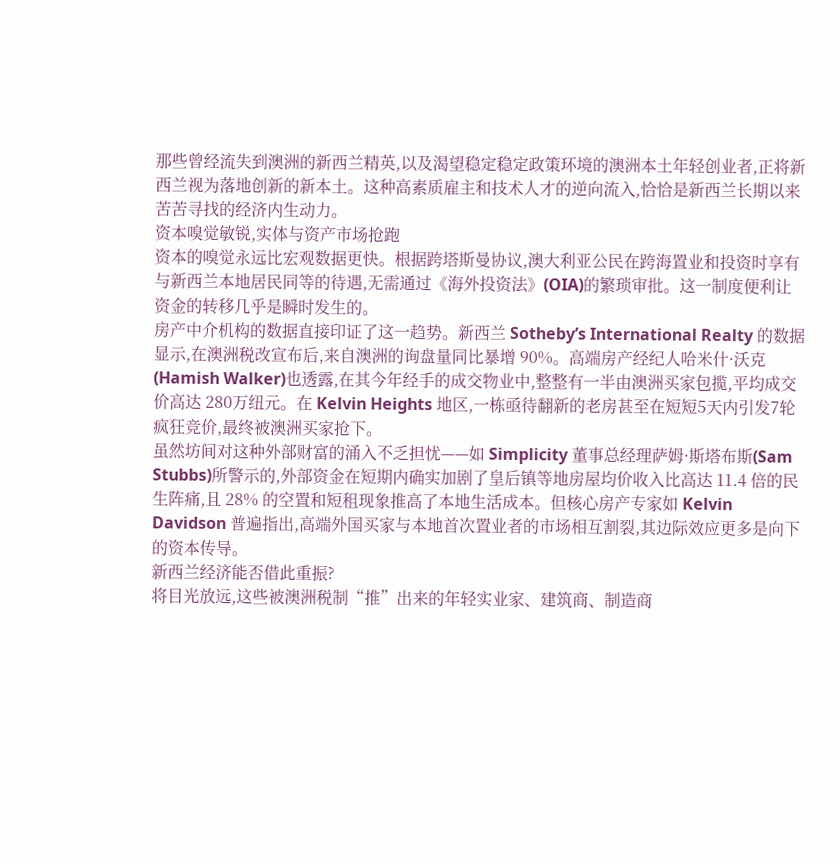那些曾经流失到澳洲的新西兰精英,以及渴望稳定稳定政策环境的澳洲本土年轻创业者,正将新西兰视为落地创新的新本土。这种高素质雇主和技术人才的逆向流入,恰恰是新西兰长期以来苦苦寻找的经济内生动力。
资本嗅觉敏锐,实体与资产市场抢跑
资本的嗅觉永远比宏观数据更快。根据跨塔斯曼协议,澳大利亚公民在跨海置业和投资时享有与新西兰本地居民同等的待遇,无需通过《海外投资法》(OIA)的繁琐审批。这一制度便利让资金的转移几乎是瞬时发生的。
房产中介机构的数据直接印证了这一趋势。新西兰 Sotheby’s International Realty 的数据显示,在澳洲税改宣布后,来自澳洲的询盘量同比暴增 90%。高端房产经纪人哈米什·沃克(Hamish Walker)也透露,在其今年经手的成交物业中,整整有一半由澳洲买家包揽,平均成交价高达 280万纽元。在 Kelvin Heights 地区,一栋亟待翻新的老房甚至在短短5天内引发7轮疯狂竞价,最终被澳洲买家抢下。
虽然坊间对这种外部财富的涌入不乏担忧——如 Simplicity 董事总经理萨姆·斯塔布斯(Sam Stubbs)所警示的,外部资金在短期内确实加剧了皇后镇等地房屋均价收入比高达 11.4 倍的民生阵痛,且 28% 的空置和短租现象推高了本地生活成本。但核心房产专家如 Kelvin Davidson 普遍指出,高端外国买家与本地首次置业者的市场相互割裂,其边际效应更多是向下的资本传导。
新西兰经济能否借此重振?
将目光放远,这些被澳洲税制“推”出来的年轻实业家、建筑商、制造商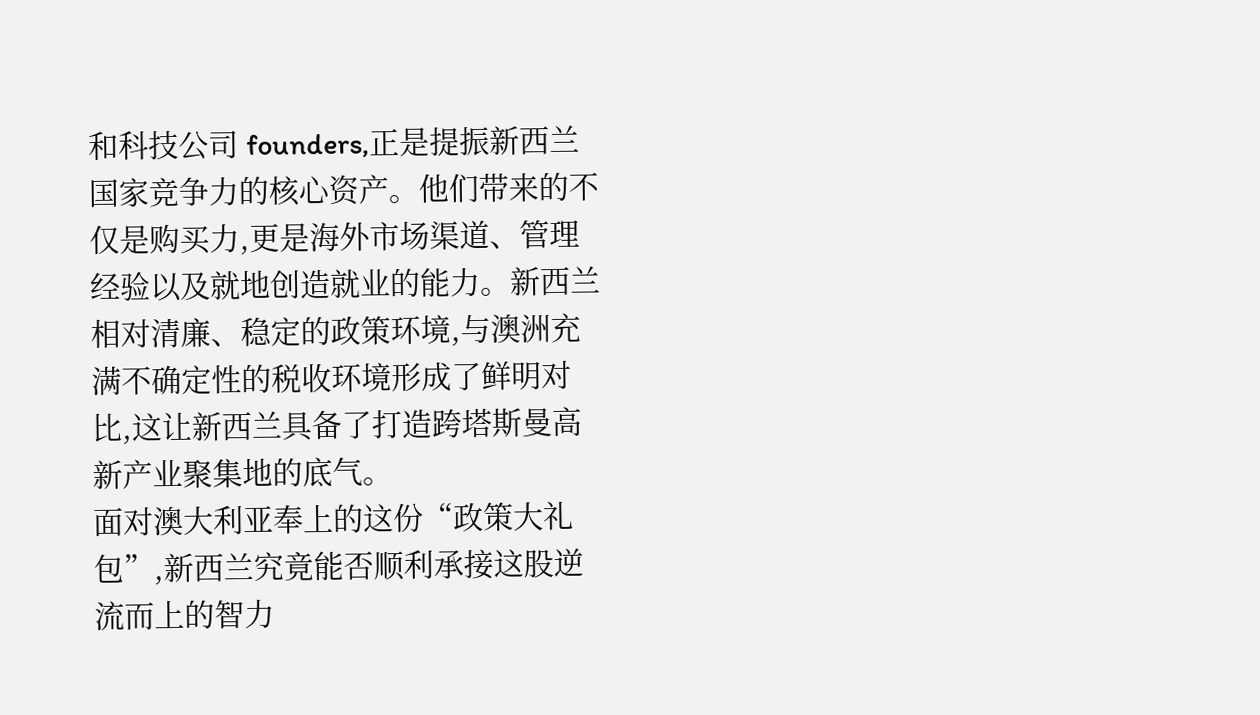和科技公司 founders,正是提振新西兰国家竞争力的核心资产。他们带来的不仅是购买力,更是海外市场渠道、管理经验以及就地创造就业的能力。新西兰相对清廉、稳定的政策环境,与澳洲充满不确定性的税收环境形成了鲜明对比,这让新西兰具备了打造跨塔斯曼高新产业聚集地的底气。
面对澳大利亚奉上的这份“政策大礼包”,新西兰究竟能否顺利承接这股逆流而上的智力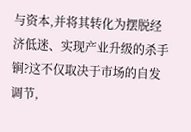与资本,并将其转化为摆脱经济低迷、实现产业升级的杀手锏?这不仅取决于市场的自发调节,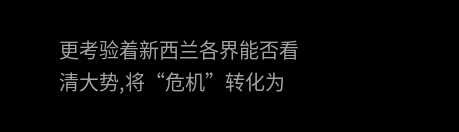更考验着新西兰各界能否看清大势,将“危机”转化为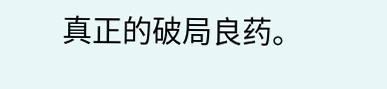真正的破局良药。